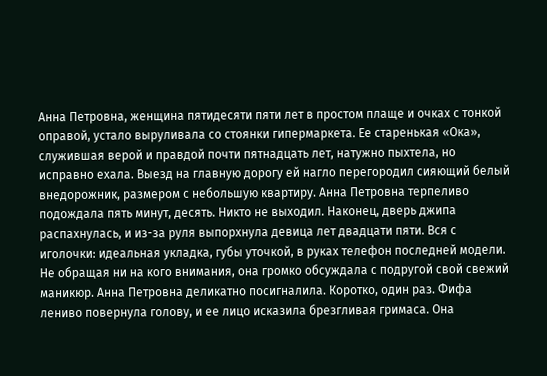Анна Петровна, женщина пятидесяти пяти лет в простом плаще и очках с тонкой оправой, устало выруливала со стоянки гипермаркета. Ее старенькая «Ока», служившая верой и правдой почти пятнадцать лет, натужно пыхтела, но исправно ехала. Выезд на главную дорогу ей нагло перегородил сияющий белый внедорожник, размером с небольшую квартиру. Анна Петровна терпеливо подождала пять минут, десять. Никто не выходил. Наконец, дверь джипа распахнулась, и из-за руля выпорхнула девица лет двадцати пяти. Вся с иголочки: идеальная укладка, губы уточкой, в руках телефон последней модели. Не обращая ни на кого внимания, она громко обсуждала с подругой свой свежий маникюр. Анна Петровна деликатно посигналила. Коротко, один раз. Фифа лениво повернула голову, и ее лицо исказила брезгливая гримаса. Она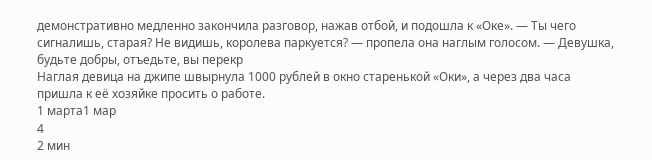демонстративно медленно закончила разговор, нажав отбой, и подошла к «Оке». — Ты чего сигналишь, старая? Не видишь, королева паркуется? — пропела она наглым голосом. — Девушка, будьте добры, отъедьте, вы перекр
Наглая девица на джипе швырнула 1000 рублей в окно старенькой «Оки», а через два часа пришла к её хозяйке просить о работе.
1 марта1 мар
4
2 мин